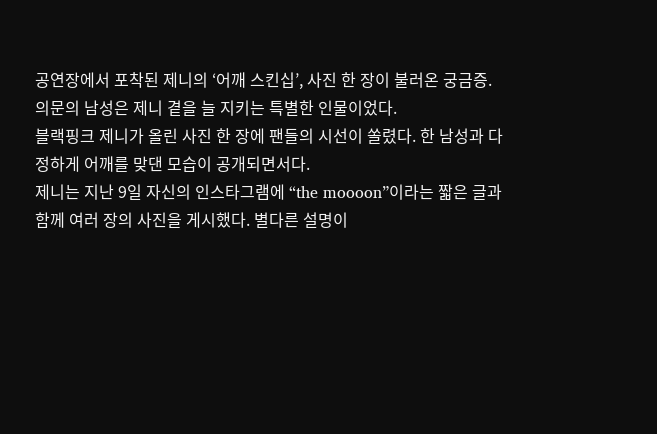공연장에서 포착된 제니의 ‘어깨 스킨십’, 사진 한 장이 불러온 궁금증.
의문의 남성은 제니 곁을 늘 지키는 특별한 인물이었다.
블랙핑크 제니가 올린 사진 한 장에 팬들의 시선이 쏠렸다. 한 남성과 다정하게 어깨를 맞댄 모습이 공개되면서다.
제니는 지난 9일 자신의 인스타그램에 “the moooon”이라는 짧은 글과 함께 여러 장의 사진을 게시했다. 별다른 설명이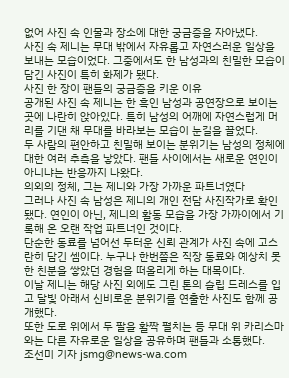없어 사진 속 인물과 장소에 대한 궁금증을 자아냈다.
사진 속 제니는 무대 밖에서 자유롭고 자연스러운 일상을 보내는 모습이었다. 그중에서도 한 남성과의 친밀한 모습이 담긴 사진이 특히 화제가 됐다.
사진 한 장이 팬들의 궁금증을 키운 이유
공개된 사진 속 제니는 한 흑인 남성과 공연장으로 보이는 곳에 나란히 앉아있다. 특히 남성의 어깨에 자연스럽게 머리를 기댄 채 무대를 바라보는 모습이 눈길을 끌었다.
두 사람의 편안하고 친밀해 보이는 분위기는 남성의 정체에 대한 여러 추측을 낳았다. 팬들 사이에서는 새로운 연인이 아니냐는 반응까지 나왔다.
의외의 정체, 그는 제니와 가장 가까운 파트너였다
그러나 사진 속 남성은 제니의 개인 전담 사진작가로 확인됐다. 연인이 아닌, 제니의 활동 모습을 가장 가까이에서 기록해 온 오랜 작업 파트너인 것이다.
단순한 동료를 넘어선 두터운 신뢰 관계가 사진 속에 고스란히 담긴 셈이다. 누구나 한번쯤은 직장 동료와 예상치 못한 친분을 쌓았던 경험을 떠올리게 하는 대목이다.
이날 제니는 해당 사진 외에도 그린 톤의 슬립 드레스를 입고 달빛 아래서 신비로운 분위기를 연출한 사진도 함께 공개했다.
또한 도로 위에서 두 팔을 활짝 펼치는 등 무대 위 카리스마와는 다른 자유로운 일상을 공유하며 팬들과 소통했다.
조선미 기자 jsmg@news-wa.com